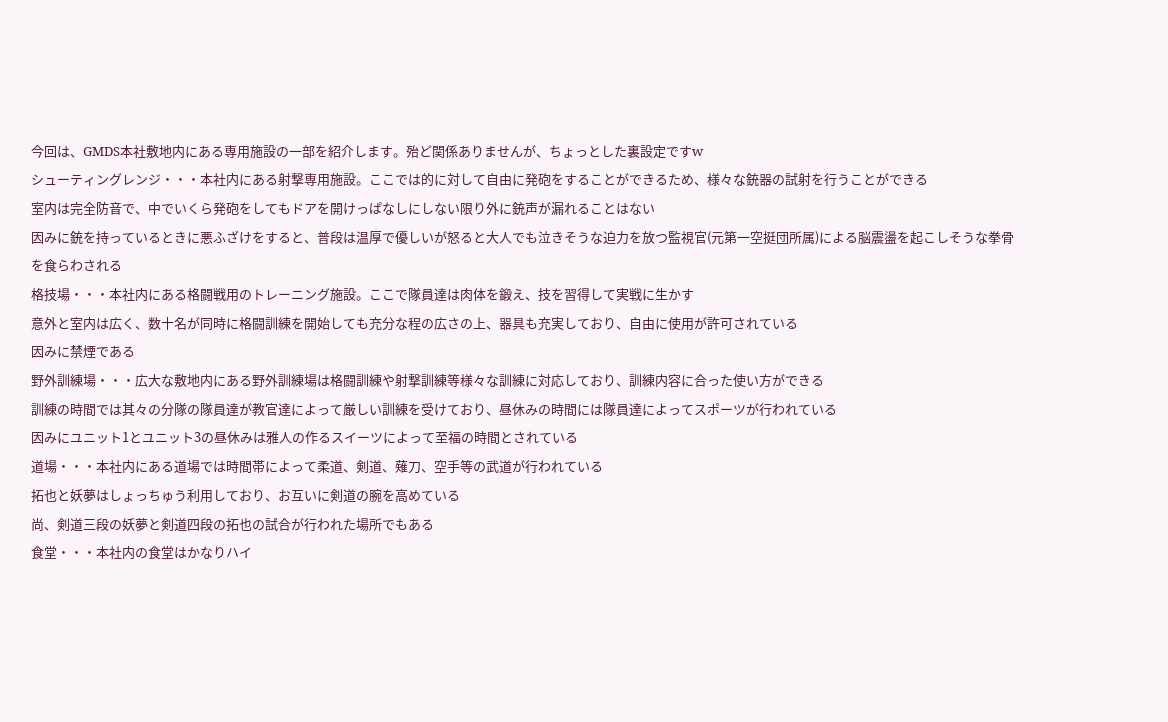今回は、GMDS本社敷地内にある専用施設の一部を紹介します。殆ど関係ありませんが、ちょっとした裏設定ですw
シューティングレンジ・・・本社内にある射撃専用施設。ここでは的に対して自由に発砲をすることができるため、様々な銃器の試射を行うことができる
室内は完全防音で、中でいくら発砲をしてもドアを開けっぱなしにしない限り外に銃声が漏れることはない
因みに銃を持っているときに悪ふざけをすると、普段は温厚で優しいが怒ると大人でも泣きそうな迫力を放つ監視官(元第一空挺団所属)による脳震盪を起こしそうな拳骨を食らわされる
格技場・・・本社内にある格闘戦用のトレーニング施設。ここで隊員達は肉体を鍛え、技を習得して実戦に生かす
意外と室内は広く、数十名が同時に格闘訓練を開始しても充分な程の広さの上、器具も充実しており、自由に使用が許可されている
因みに禁煙である
野外訓練場・・・広大な敷地内にある野外訓練場は格闘訓練や射撃訓練等様々な訓練に対応しており、訓練内容に合った使い方ができる
訓練の時間では其々の分隊の隊員達が教官達によって厳しい訓練を受けており、昼休みの時間には隊員達によってスポーツが行われている
因みにユニット1とユニット3の昼休みは雅人の作るスイーツによって至福の時間とされている
道場・・・本社内にある道場では時間帯によって柔道、剣道、薙刀、空手等の武道が行われている
拓也と妖夢はしょっちゅう利用しており、お互いに剣道の腕を高めている
尚、剣道三段の妖夢と剣道四段の拓也の試合が行われた場所でもある
食堂・・・本社内の食堂はかなりハイ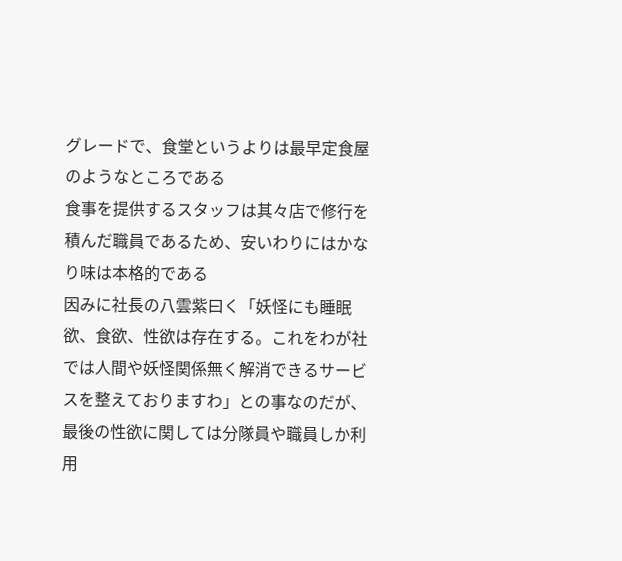グレードで、食堂というよりは最早定食屋のようなところである
食事を提供するスタッフは其々店で修行を積んだ職員であるため、安いわりにはかなり味は本格的である
因みに社長の八雲紫曰く「妖怪にも睡眠欲、食欲、性欲は存在する。これをわが社では人間や妖怪関係無く解消できるサービスを整えておりますわ」との事なのだが、最後の性欲に関しては分隊員や職員しか利用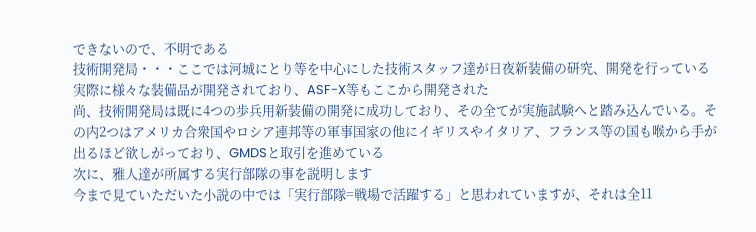できないので、不明である
技術開発局・・・ここでは河城にとり等を中心にした技術スタッフ達が日夜新装備の研究、開発を行っている
実際に様々な装備品が開発されており、ASF-X等もここから開発された
尚、技術開発局は既に4つの歩兵用新装備の開発に成功しており、その全てが実施試験へと踏み込んでいる。その内2つはアメリカ合衆国やロシア連邦等の軍事国家の他にイギリスやイタリア、フランス等の国も喉から手が出るほど欲しがっており、GMDSと取引を進めている
次に、雅人達が所属する実行部隊の事を説明します
今まで見ていただいた小説の中では「実行部隊=戦場で活躍する」と思われていますが、それは全11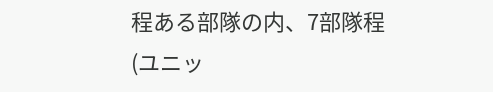程ある部隊の内、7部隊程(ユニッ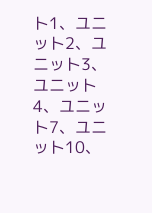ト1、ユニット2、ユニット3、ユニット4、ユニット7、ユニット10、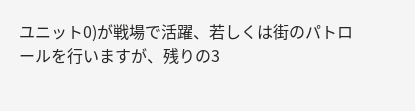ユニット0)が戦場で活躍、若しくは街のパトロールを行いますが、残りの3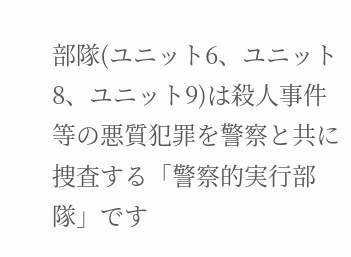部隊(ユニット6、ユニット8、ユニット9)は殺人事件等の悪質犯罪を警察と共に捜査する「警察的実行部隊」です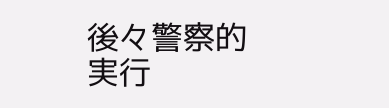後々警察的実行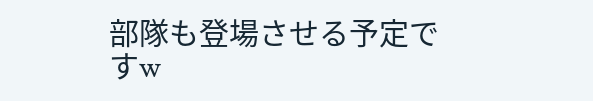部隊も登場させる予定ですw